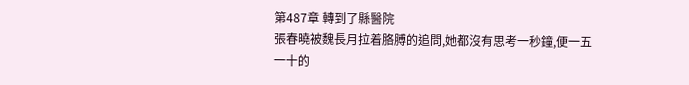第487章 轉到了縣醫院
張春曉被魏長月拉着胳膊的追問,她都沒有思考一秒鐘,便一五一十的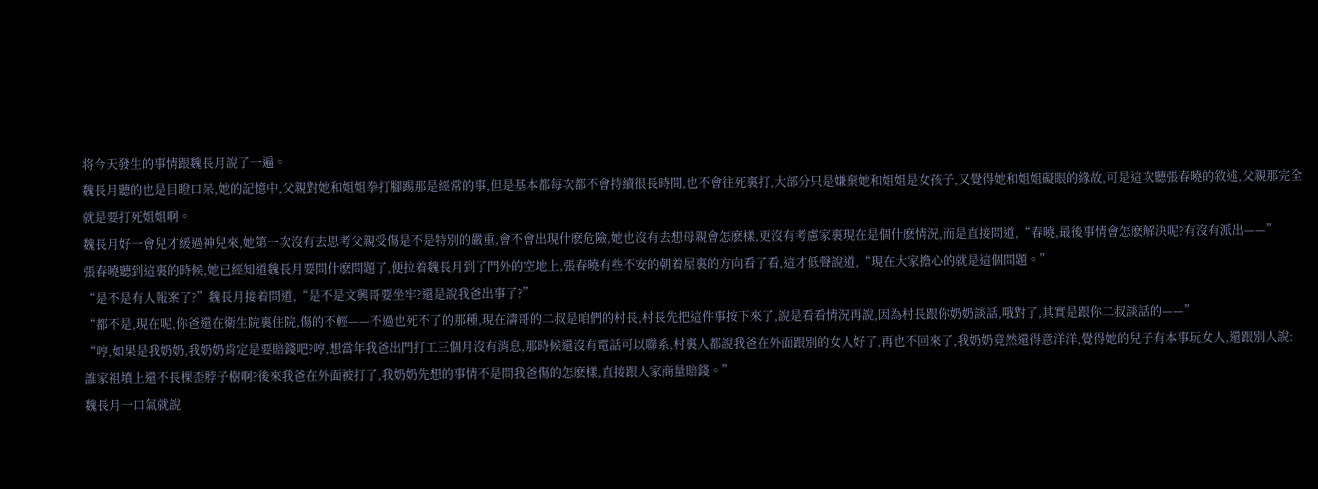将今天發生的事情跟魏長月說了一遍。
魏長月聽的也是目瞪口呆,她的記憶中,父親對她和姐姐拳打腳踢那是經常的事,但是基本都每次都不會持續很長時間,也不會往死裏打,大部分只是嫌棄她和姐姐是女孩子,又覺得她和姐姐礙眼的緣故,可是這次聽張春曉的敘述,父親那完全就是要打死姐姐啊。
魏長月好一會兒才緩過神兒來,她第一次沒有去思考父親受傷是不是特別的嚴重,會不會出現什麽危險,她也沒有去想母親會怎麽樣,更沒有考慮家裏現在是個什麽情況,而是直接問道,“春曉,最後事情會怎麽解決呢?有沒有派出——”
張春曉聽到這裏的時候,她已經知道魏長月要問什麽問題了,便拉着魏長月到了門外的空地上,張春曉有些不安的朝着屋裏的方向看了看,這才低聲說道,“現在大家擔心的就是這個問題。”
“是不是有人報案了?”魏長月接着問道,“是不是文興哥要坐牢?還是說我爸出事了?”
“都不是,現在呢,你爸還在衛生院裏住院,傷的不輕——不過也死不了的那種,現在濤哥的二叔是咱們的村長,村長先把這件事按下來了,說是看看情況再說,因為村長跟你奶奶談話,哦對了,其實是跟你二叔談話的——”
“哼,如果是我奶奶,我奶奶肯定是要賠錢吧?哼,想當年我爸出門打工三個月沒有消息,那時候還沒有電話可以聯系,村裏人都說我爸在外面跟別的女人好了,再也不回來了,我奶奶竟然還得意洋洋,覺得她的兒子有本事玩女人,還跟別人說:誰家祖墳上還不長棵歪脖子樹啊?後來我爸在外面被打了,我奶奶先想的事情不是問我爸傷的怎麽樣,直接跟人家商量賠錢。”
魏長月一口氣就說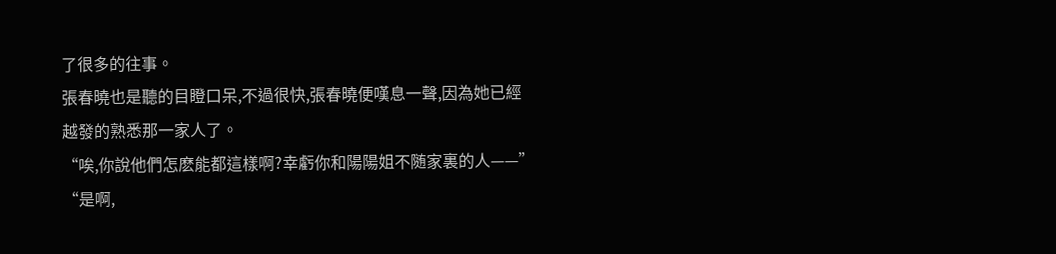了很多的往事。
張春曉也是聽的目瞪口呆,不過很快,張春曉便嘆息一聲,因為她已經越發的熟悉那一家人了。
“唉,你說他們怎麽能都這樣啊?幸虧你和陽陽姐不随家裏的人——”
“是啊,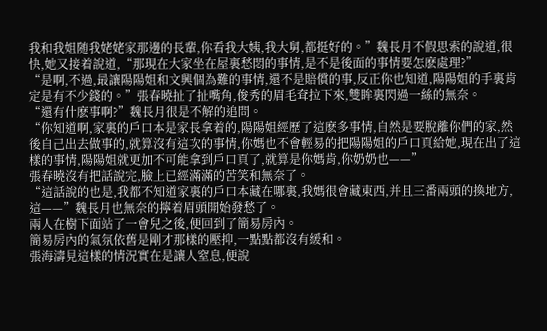我和我姐随我姥姥家那邊的長輩,你看我大姨,我大舅,都挺好的。”魏長月不假思索的說道,很快,她又接着說道,“那現在大家坐在屋裏愁悶的事情,是不是後面的事情要怎麽處理?”
“是啊,不過,最讓陽陽姐和文興個為難的事情,還不是賠償的事,反正你也知道,陽陽姐的手裏肯定是有不少錢的。”張春曉扯了扯嘴角,俊秀的眉毛耷拉下來,雙眸裏閃過一絲的無奈。
“還有什麽事啊?”魏長月很是不解的追問。
“你知道啊,家裏的戶口本是家長拿着的,陽陽姐經歷了這麽多事情,自然是要脫離你們的家,然後自己出去做事的,就算沒有這次的事情,你媽也不會輕易的把陽陽姐的戶口頁給她,現在出了這樣的事情,陽陽姐就更加不可能拿到戶口頁了,就算是你媽肯,你奶奶也——”
張春曉沒有把話說完,臉上已經滿滿的苦笑和無奈了。
“這話說的也是,我都不知道家裏的戶口本藏在哪裏,我媽很會藏東西,并且三番兩頭的換地方,這——”魏長月也無奈的擰着眉頭開始發愁了。
兩人在樹下面站了一會兒之後,便回到了簡易房內。
簡易房內的氣氛依舊是剛才那樣的壓抑,一點點都沒有緩和。
張海濤見這樣的情況實在是讓人窒息,便說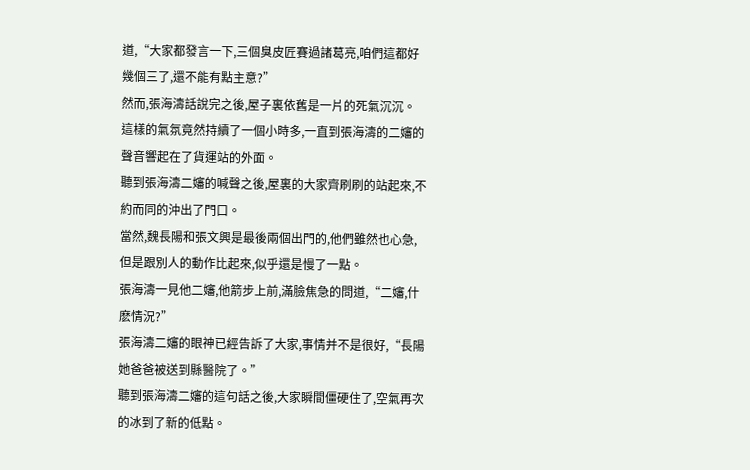道,“大家都發言一下,三個臭皮匠賽過諸葛亮,咱們這都好幾個三了,還不能有點主意?”
然而,張海濤話說完之後,屋子裏依舊是一片的死氣沉沉。
這樣的氣氛竟然持續了一個小時多,一直到張海濤的二嬸的聲音響起在了貨運站的外面。
聽到張海濤二嬸的喊聲之後,屋裏的大家齊刷刷的站起來,不約而同的沖出了門口。
當然,魏長陽和張文興是最後兩個出門的,他們雖然也心急,但是跟別人的動作比起來,似乎還是慢了一點。
張海濤一見他二嬸,他箭步上前,滿臉焦急的問道,“二嬸,什麽情況?”
張海濤二嬸的眼神已經告訴了大家,事情并不是很好,“長陽她爸爸被送到縣醫院了。”
聽到張海濤二嬸的這句話之後,大家瞬間僵硬住了,空氣再次的冰到了新的低點。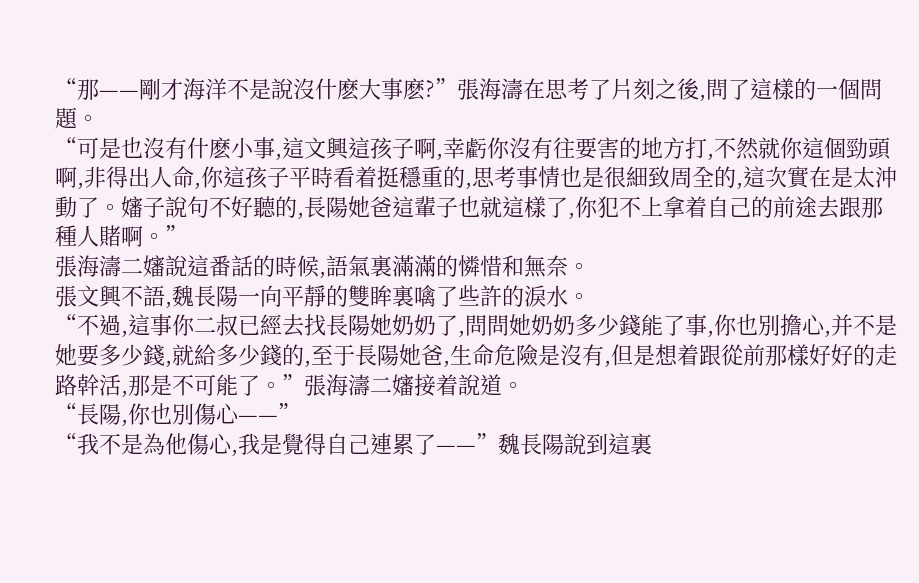“那——剛才海洋不是說沒什麽大事麽?”張海濤在思考了片刻之後,問了這樣的一個問題。
“可是也沒有什麽小事,這文興這孩子啊,幸虧你沒有往要害的地方打,不然就你這個勁頭啊,非得出人命,你這孩子平時看着挺穩重的,思考事情也是很細致周全的,這次實在是太沖動了。嬸子說句不好聽的,長陽她爸這輩子也就這樣了,你犯不上拿着自己的前途去跟那種人賭啊。”
張海濤二嬸說這番話的時候,語氣裏滿滿的憐惜和無奈。
張文興不語,魏長陽一向平靜的雙眸裏噙了些許的淚水。
“不過,這事你二叔已經去找長陽她奶奶了,問問她奶奶多少錢能了事,你也別擔心,并不是她要多少錢,就給多少錢的,至于長陽她爸,生命危險是沒有,但是想着跟從前那樣好好的走路幹活,那是不可能了。”張海濤二嬸接着說道。
“長陽,你也別傷心——”
“我不是為他傷心,我是覺得自己連累了——”魏長陽說到這裏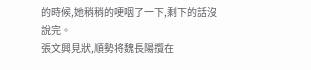的時候,她稍稍的哽咽了一下,剩下的話沒說完。
張文興見狀,順勢将魏長陽攬在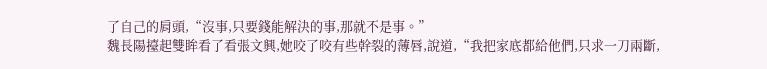了自己的肩頭,“沒事,只要錢能解決的事,那就不是事。”
魏長陽擡起雙眸看了看張文興,她咬了咬有些幹裂的薄唇,說道,“我把家底都給他們,只求一刀兩斷,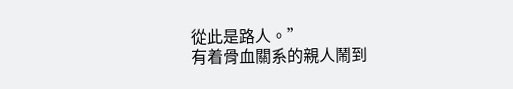從此是路人。”
有着骨血關系的親人鬧到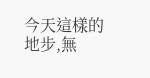今天這樣的地步,無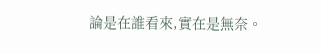論是在誰看來,實在是無奈。